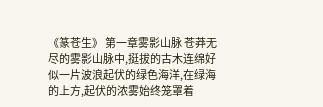《篆苍生》 第一章雾影山脉 苍莽无尽的雾影山脉中,挺拔的古木连绵好似一片波浪起伏的绿色海洋,在绿海的上方,起伏的浓雾始终笼罩着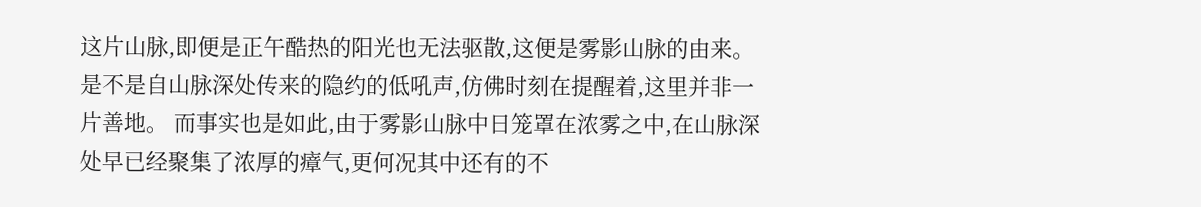这片山脉,即便是正午酷热的阳光也无法驱散,这便是雾影山脉的由来。 是不是自山脉深处传来的隐约的低吼声,仿佛时刻在提醒着,这里并非一片善地。 而事实也是如此,由于雾影山脉中日笼罩在浓雾之中,在山脉深处早已经聚集了浓厚的瘴气,更何况其中还有的不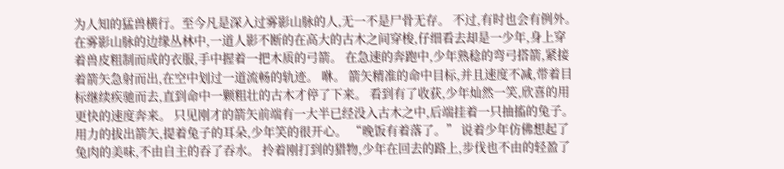为人知的猛兽横行。至今凡是深入过雾影山脉的人,无一不是尸骨无存。 不过,有时也会有例外。 在雾影山脉的边缘丛林中,一道人影不断的在高大的古木之间穿梭,仔细看去却是一少年,身上穿着兽皮粗制而成的衣服,手中握着一把木质的弓箭。 在急速的奔跑中,少年熟稔的弯弓搭箭,紧接着箭矢急射而出,在空中划过一道流畅的轨迹。 咻。 箭矢精准的命中目标,并且速度不减,带着目标继续疾驰而去,直到命中一颗粗壮的古木才停了下来。 看到有了收获,少年灿然一笑,欣喜的用更快的速度奔来。 只见刚才的箭矢前端有一大半已经没入古木之中,后端挂着一只抽搐的兔子。用力的拔出箭矢,提着兔子的耳朵,少年笑的很开心。 “晚饭有着落了。” 说着少年仿佛想起了兔肉的美味,不由自主的吞了吞水。 拎着刚打到的猎物,少年在回去的路上,步伐也不由的轻盈了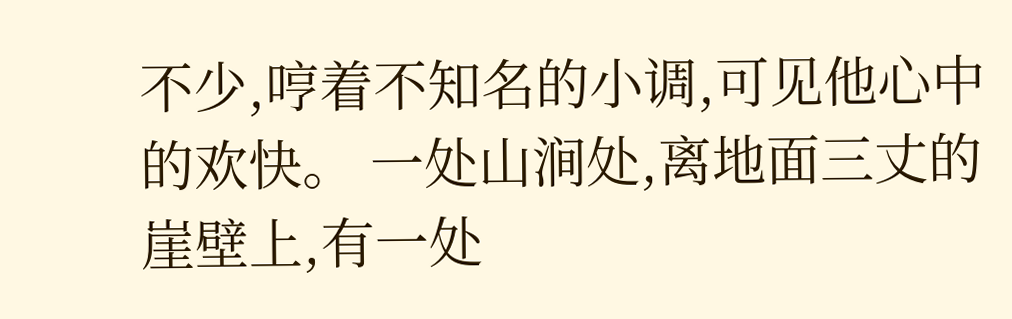不少,哼着不知名的小调,可见他心中的欢快。 一处山涧处,离地面三丈的崖壁上,有一处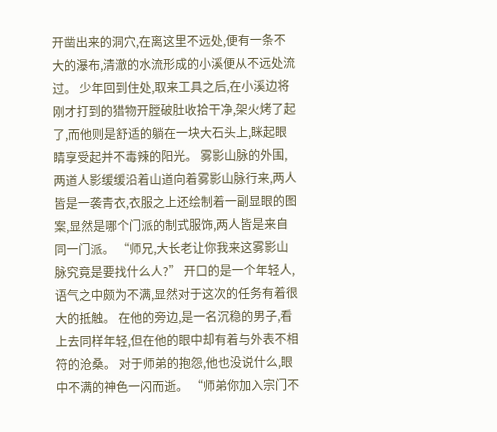开凿出来的洞穴,在离这里不远处,便有一条不大的瀑布,清澈的水流形成的小溪便从不远处流过。 少年回到住处,取来工具之后,在小溪边将刚才打到的猎物开膛破肚收拾干净,架火烤了起了,而他则是舒适的躺在一块大石头上,眯起眼睛享受起并不毒辣的阳光。 雾影山脉的外围,两道人影缓缓沿着山道向着雾影山脉行来,两人皆是一袭青衣,衣服之上还绘制着一副显眼的图案,显然是哪个门派的制式服饰,两人皆是来自同一门派。 “师兄,大长老让你我来这雾影山脉究竟是要找什么人?” 开口的是一个年轻人,语气之中颇为不满,显然对于这次的任务有着很大的抵触。 在他的旁边,是一名沉稳的男子,看上去同样年轻,但在他的眼中却有着与外表不相符的沧桑。 对于师弟的抱怨,他也没说什么,眼中不满的神色一闪而逝。 “师弟你加入宗门不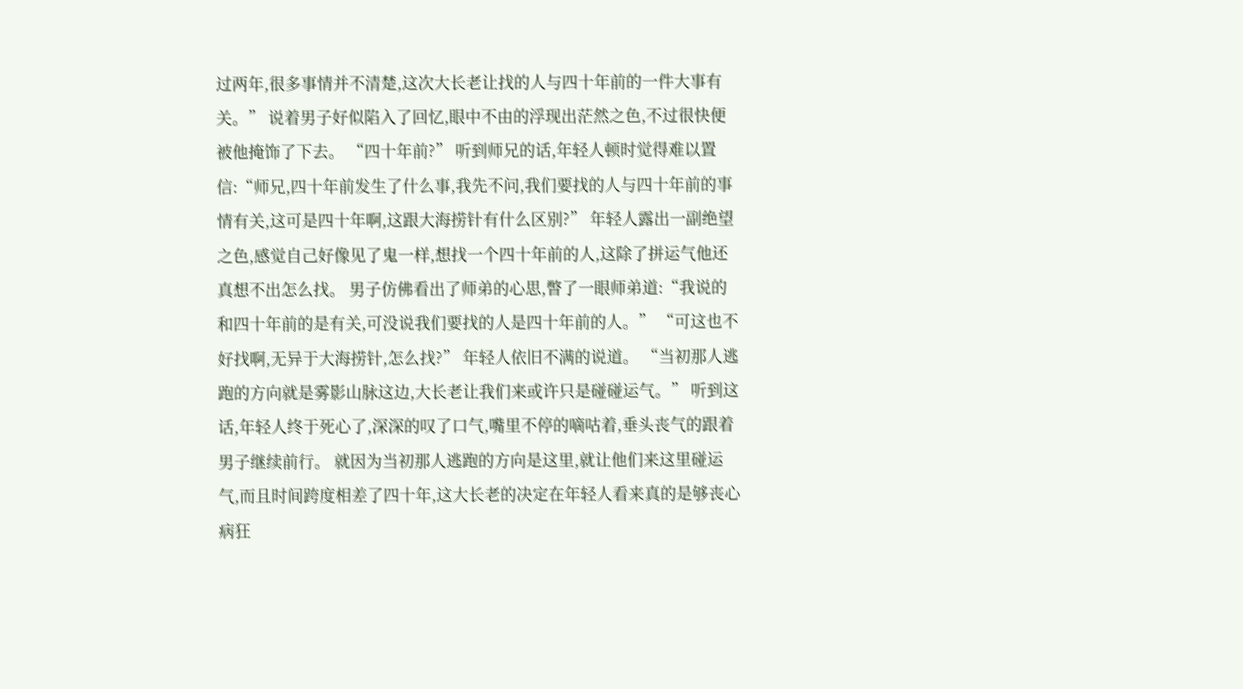过两年,很多事情并不清楚,这次大长老让找的人与四十年前的一件大事有关。” 说着男子好似陷入了回忆,眼中不由的浮现出茫然之色,不过很快便被他掩饰了下去。 “四十年前?” 听到师兄的话,年轻人顿时觉得难以置信:“师兄,四十年前发生了什么事,我先不问,我们要找的人与四十年前的事情有关,这可是四十年啊,这跟大海捞针有什么区别?” 年轻人露出一副绝望之色,感觉自己好像见了鬼一样,想找一个四十年前的人,这除了拼运气他还真想不出怎么找。 男子仿佛看出了师弟的心思,瞥了一眼师弟道:“我说的和四十年前的是有关,可没说我们要找的人是四十年前的人。” “可这也不好找啊,无异于大海捞针,怎么找?” 年轻人依旧不满的说道。 “当初那人逃跑的方向就是雾影山脉这边,大长老让我们来或许只是碰碰运气。” 听到这话,年轻人终于死心了,深深的叹了口气,嘴里不停的嘀咕着,垂头丧气的跟着男子继续前行。 就因为当初那人逃跑的方向是这里,就让他们来这里碰运气,而且时间跨度相差了四十年,这大长老的决定在年轻人看来真的是够丧心病狂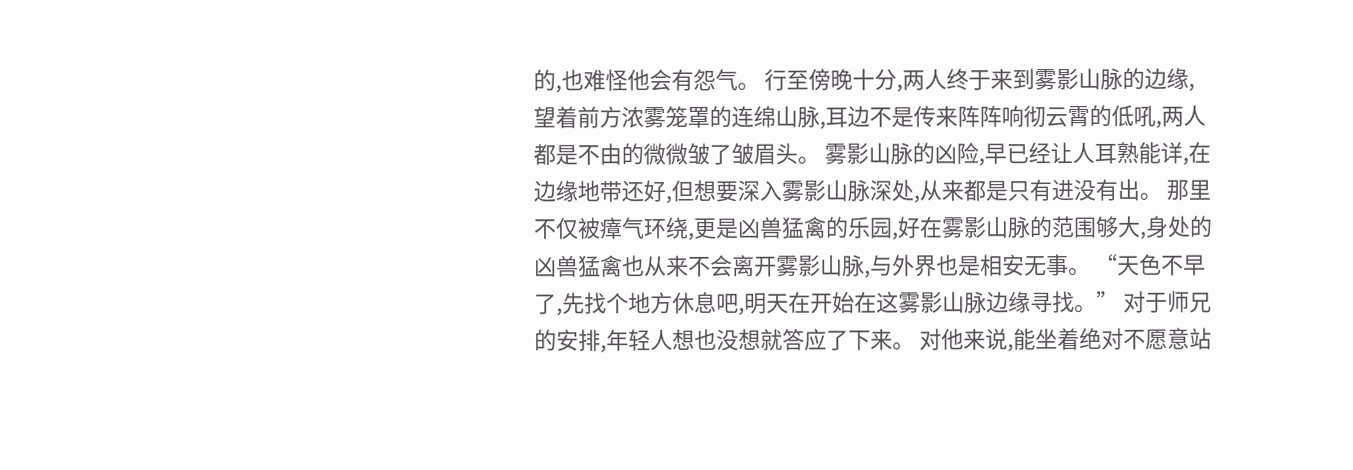的,也难怪他会有怨气。 行至傍晚十分,两人终于来到雾影山脉的边缘,望着前方浓雾笼罩的连绵山脉,耳边不是传来阵阵响彻云霄的低吼,两人都是不由的微微皱了皱眉头。 雾影山脉的凶险,早已经让人耳熟能详,在边缘地带还好,但想要深入雾影山脉深处,从来都是只有进没有出。 那里不仅被瘴气环绕,更是凶兽猛禽的乐园,好在雾影山脉的范围够大,身处的凶兽猛禽也从来不会离开雾影山脉,与外界也是相安无事。 “天色不早了,先找个地方休息吧,明天在开始在这雾影山脉边缘寻找。” 对于师兄的安排,年轻人想也没想就答应了下来。 对他来说,能坐着绝对不愿意站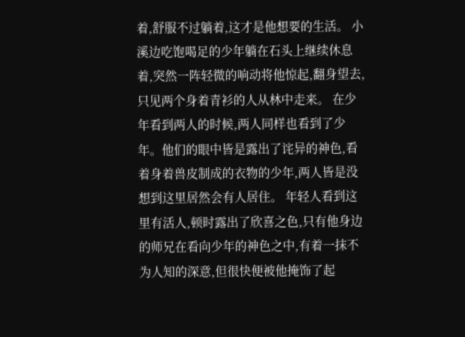着,舒服不过躺着,这才是他想要的生活。 小溪边吃饱喝足的少年躺在石头上继续休息着,突然一阵轻微的响动将他惊起,翻身望去,只见两个身着青衫的人从林中走来。 在少年看到两人的时候,两人同样也看到了少年。他们的眼中皆是露出了诧异的神色,看着身着兽皮制成的衣物的少年,两人皆是没想到这里居然会有人居住。 年轻人看到这里有活人,顿时露出了欣喜之色,只有他身边的师兄在看向少年的神色之中,有着一抹不为人知的深意,但很快便被他掩饰了起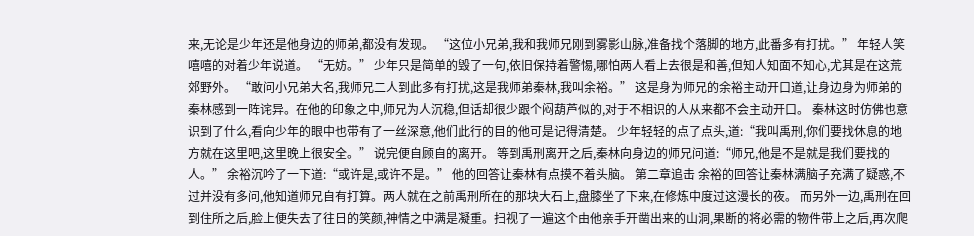来,无论是少年还是他身边的师弟,都没有发现。 “这位小兄弟,我和我师兄刚到雾影山脉,准备找个落脚的地方,此番多有打扰。” 年轻人笑嘻嘻的对着少年说道。 “无妨。” 少年只是简单的毁了一句,依旧保持着警惕,哪怕两人看上去很是和善,但知人知面不知心,尤其是在这荒郊野外。 “敢问小兄弟大名,我师兄二人到此多有打扰,这是我师弟秦林,我叫余裕。” 这是身为师兄的余裕主动开口道,让身边身为师弟的秦林感到一阵诧异。在他的印象之中,师兄为人沉稳,但话却很少跟个闷葫芦似的,对于不相识的人从来都不会主动开口。 秦林这时仿佛也意识到了什么,看向少年的眼中也带有了一丝深意,他们此行的目的他可是记得清楚。 少年轻轻的点了点头,道:“我叫禹刑,你们要找休息的地方就在这里吧,这里晚上很安全。” 说完便自顾自的离开。 等到禹刑离开之后,秦林向身边的师兄问道:“师兄,他是不是就是我们要找的人。” 余裕沉吟了一下道:“或许是,或许不是。” 他的回答让秦林有点摸不着头脑。 第二章追击 余裕的回答让秦林满脑子充满了疑惑,不过并没有多问,他知道师兄自有打算。两人就在之前禹刑所在的那块大石上,盘膝坐了下来,在修炼中度过这漫长的夜。 而另外一边,禹刑在回到住所之后,脸上便失去了往日的笑颜,神情之中满是凝重。扫视了一遍这个由他亲手开凿出来的山洞,果断的将必需的物件带上之后,再次爬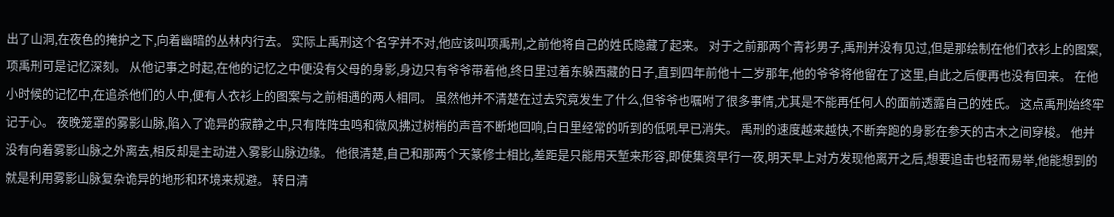出了山洞,在夜色的掩护之下,向着幽暗的丛林内行去。 实际上禹刑这个名字并不对,他应该叫项禹刑,之前他将自己的姓氏隐藏了起来。 对于之前那两个青衫男子,禹刑并没有见过,但是那绘制在他们衣衫上的图案,项禹刑可是记忆深刻。 从他记事之时起,在他的记忆之中便没有父母的身影,身边只有爷爷带着他,终日里过着东躲西藏的日子,直到四年前他十二岁那年,他的爷爷将他留在了这里,自此之后便再也没有回来。 在他小时候的记忆中,在追杀他们的人中,便有人衣衫上的图案与之前相遇的两人相同。 虽然他并不清楚在过去究竟发生了什么,但爷爷也嘱咐了很多事情,尤其是不能再任何人的面前透露自己的姓氏。 这点禹刑始终牢记于心。 夜晚笼罩的雾影山脉,陷入了诡异的寂静之中,只有阵阵虫鸣和微风拂过树梢的声音不断地回响,白日里经常的听到的低吼早已消失。 禹刑的速度越来越快,不断奔跑的身影在参天的古木之间穿梭。 他并没有向着雾影山脉之外离去,相反却是主动进入雾影山脉边缘。 他很清楚,自己和那两个天篆修士相比,差距是只能用天堑来形容,即使集资早行一夜,明天早上对方发现他离开之后,想要追击也轻而易举,他能想到的就是利用雾影山脉复杂诡异的地形和环境来规避。 转日清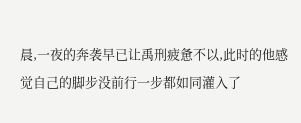晨,一夜的奔袭早已让禹刑疲惫不以,此时的他感觉自己的脚步没前行一步都如同灌入了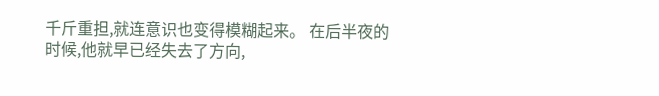千斤重担,就连意识也变得模糊起来。 在后半夜的时候,他就早已经失去了方向,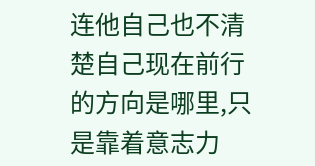连他自己也不清楚自己现在前行的方向是哪里,只是靠着意志力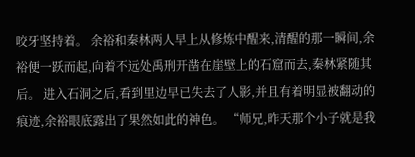咬牙坚持着。 余裕和秦林两人早上从修炼中醒来,清醒的那一瞬间,余裕便一跃而起,向着不远处禹刑开凿在崖壁上的石窟而去,秦林紧随其后。 进入石洞之后,看到里边早已失去了人影,并且有着明显被翻动的痕迹,余裕眼底露出了果然如此的神色。 “师兄,昨天那个小子就是我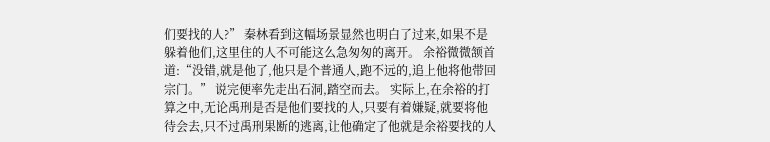们要找的人?” 秦林看到这幅场景显然也明白了过来,如果不是躲着他们,这里住的人不可能这么急匆匆的离开。 余裕微微颔首道:“没错,就是他了,他只是个普通人,跑不远的,追上他将他带回宗门。” 说完便率先走出石洞,踏空而去。 实际上,在余裕的打算之中,无论禹刑是否是他们要找的人,只要有着嫌疑,就要将他待会去,只不过禹刑果断的逃离,让他确定了他就是余裕要找的人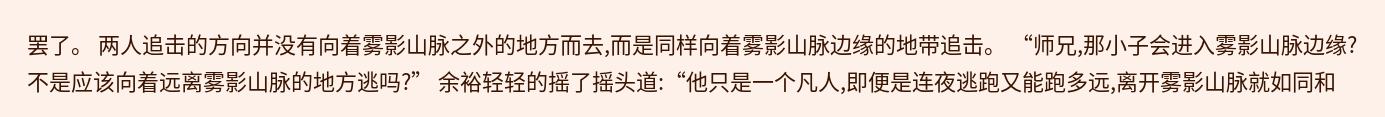罢了。 两人追击的方向并没有向着雾影山脉之外的地方而去,而是同样向着雾影山脉边缘的地带追击。 “师兄,那小子会进入雾影山脉边缘?不是应该向着远离雾影山脉的地方逃吗?” 余裕轻轻的摇了摇头道:“他只是一个凡人,即便是连夜逃跑又能跑多远,离开雾影山脉就如同和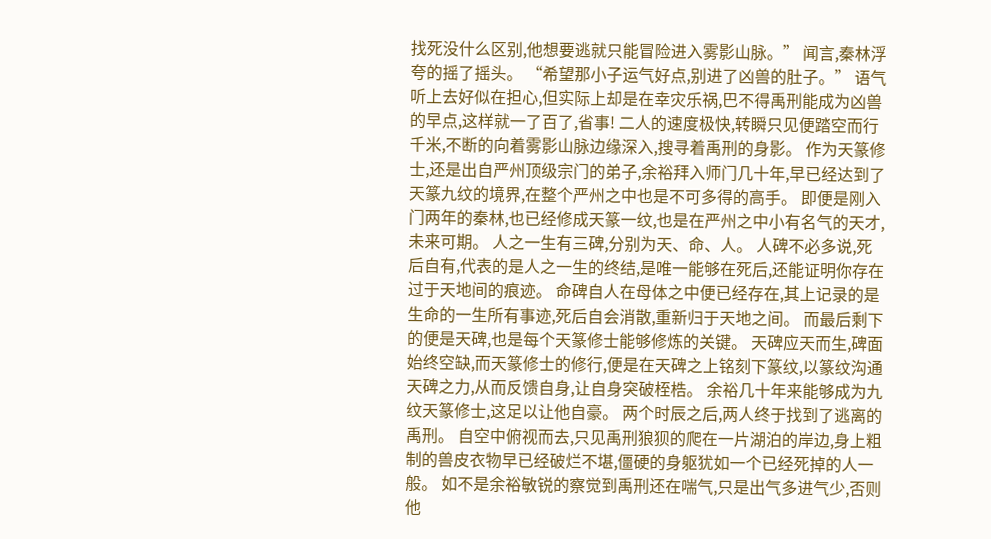找死没什么区别,他想要逃就只能冒险进入雾影山脉。” 闻言,秦林浮夸的摇了摇头。 “希望那小子运气好点,别进了凶兽的肚子。” 语气听上去好似在担心,但实际上却是在幸灾乐祸,巴不得禹刑能成为凶兽的早点,这样就一了百了,省事! 二人的速度极快,转瞬只见便踏空而行千米,不断的向着雾影山脉边缘深入,搜寻着禹刑的身影。 作为天篆修士,还是出自严州顶级宗门的弟子,余裕拜入师门几十年,早已经达到了天篆九纹的境界,在整个严州之中也是不可多得的高手。 即便是刚入门两年的秦林,也已经修成天篆一纹,也是在严州之中小有名气的天才,未来可期。 人之一生有三碑,分别为天、命、人。 人碑不必多说,死后自有,代表的是人之一生的终结,是唯一能够在死后,还能证明你存在过于天地间的痕迹。 命碑自人在母体之中便已经存在,其上记录的是生命的一生所有事迹,死后自会消散,重新归于天地之间。 而最后剩下的便是天碑,也是每个天篆修士能够修炼的关键。 天碑应天而生,碑面始终空缺,而天篆修士的修行,便是在天碑之上铭刻下篆纹,以篆纹沟通天碑之力,从而反馈自身,让自身突破桎梏。 余裕几十年来能够成为九纹天篆修士,这足以让他自豪。 两个时辰之后,两人终于找到了逃离的禹刑。 自空中俯视而去,只见禹刑狼狈的爬在一片湖泊的岸边,身上粗制的兽皮衣物早已经破烂不堪,僵硬的身躯犹如一个已经死掉的人一般。 如不是余裕敏锐的察觉到禹刑还在喘气,只是出气多进气少,否则他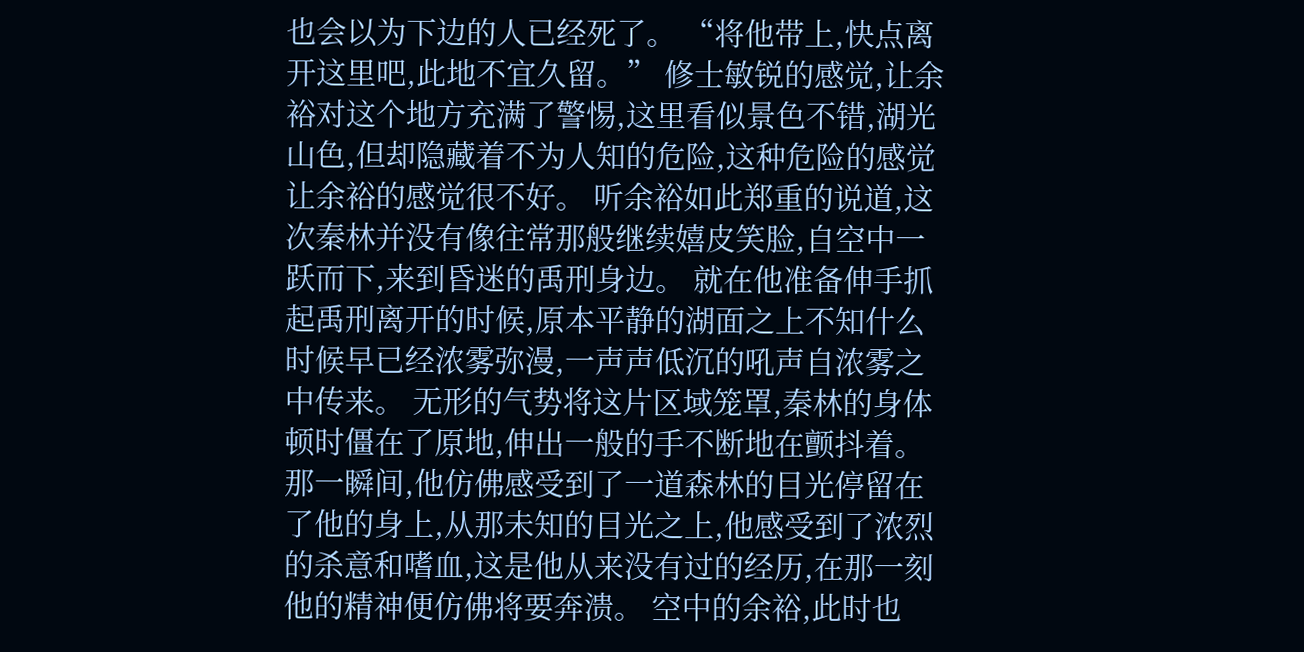也会以为下边的人已经死了。 “将他带上,快点离开这里吧,此地不宜久留。” 修士敏锐的感觉,让余裕对这个地方充满了警惕,这里看似景色不错,湖光山色,但却隐藏着不为人知的危险,这种危险的感觉让余裕的感觉很不好。 听余裕如此郑重的说道,这次秦林并没有像往常那般继续嬉皮笑脸,自空中一跃而下,来到昏迷的禹刑身边。 就在他准备伸手抓起禹刑离开的时候,原本平静的湖面之上不知什么时候早已经浓雾弥漫,一声声低沉的吼声自浓雾之中传来。 无形的气势将这片区域笼罩,秦林的身体顿时僵在了原地,伸出一般的手不断地在颤抖着。 那一瞬间,他仿佛感受到了一道森林的目光停留在了他的身上,从那未知的目光之上,他感受到了浓烈的杀意和嗜血,这是他从来没有过的经历,在那一刻他的精神便仿佛将要奔溃。 空中的余裕,此时也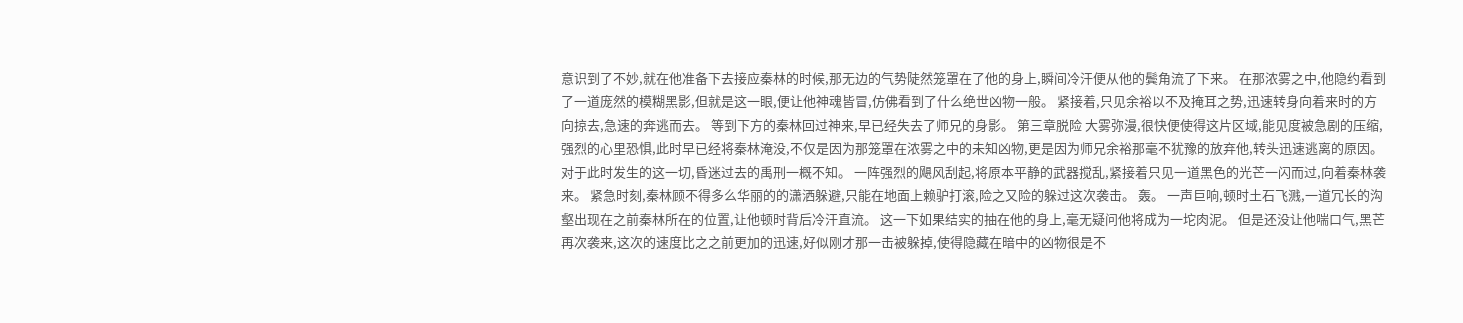意识到了不妙,就在他准备下去接应秦林的时候,那无边的气势陡然笼罩在了他的身上,瞬间冷汗便从他的鬓角流了下来。 在那浓雾之中,他隐约看到了一道庞然的模糊黑影,但就是这一眼,便让他神魂皆冒,仿佛看到了什么绝世凶物一般。 紧接着,只见余裕以不及掩耳之势,迅速转身向着来时的方向掠去,急速的奔逃而去。 等到下方的秦林回过神来,早已经失去了师兄的身影。 第三章脱险 大雾弥漫,很快便使得这片区域,能见度被急剧的压缩,强烈的心里恐惧,此时早已经将秦林淹没,不仅是因为那笼罩在浓雾之中的未知凶物,更是因为师兄余裕那毫不犹豫的放弃他,转头迅速逃离的原因。 对于此时发生的这一切,昏迷过去的禹刑一概不知。 一阵强烈的飓风刮起,将原本平静的武器搅乱,紧接着只见一道黑色的光芒一闪而过,向着秦林袭来。 紧急时刻,秦林顾不得多么华丽的的潇洒躲避,只能在地面上赖驴打滚,险之又险的躲过这次袭击。 轰。 一声巨响,顿时土石飞溅,一道冗长的沟壑出现在之前秦林所在的位置,让他顿时背后冷汗直流。 这一下如果结实的抽在他的身上,毫无疑问他将成为一坨肉泥。 但是还没让他喘口气,黑芒再次袭来,这次的速度比之之前更加的迅速,好似刚才那一击被躲掉,使得隐藏在暗中的凶物很是不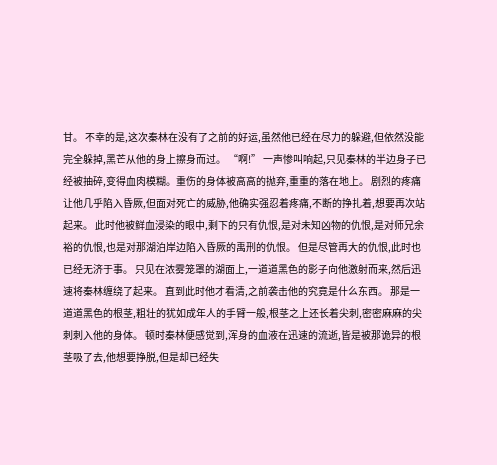甘。 不幸的是,这次秦林在没有了之前的好运,虽然他已经在尽力的躲避,但依然没能完全躲掉,黑芒从他的身上擦身而过。 “啊!” 一声惨叫响起,只见秦林的半边身子已经被抽碎,变得血肉模糊。重伤的身体被高高的抛弃,重重的落在地上。 剧烈的疼痛让他几乎陷入昏厥,但面对死亡的威胁,他确实强忍着疼痛,不断的挣扎着,想要再次站起来。 此时他被鲜血浸染的眼中,剩下的只有仇恨,是对未知凶物的仇恨,是对师兄余裕的仇恨,也是对那湖泊岸边陷入昏厥的禹刑的仇恨。 但是尽管再大的仇恨,此时也已经无济于事。 只见在浓雾笼罩的湖面上,一道道黑色的影子向他激射而来,然后迅速将秦林缠绕了起来。 直到此时他才看清,之前袭击他的究竟是什么东西。 那是一道道黑色的根茎,粗壮的犹如成年人的手臂一般,根茎之上还长着尖刺,密密麻麻的尖刺刺入他的身体。 顿时秦林便感觉到,浑身的血液在迅速的流逝,皆是被那诡异的根茎吸了去,他想要挣脱,但是却已经失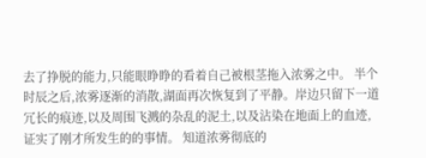去了挣脱的能力,只能眼睁睁的看着自己被根茎拖入浓雾之中。 半个时辰之后,浓雾逐渐的消散,湖面再次恢复到了平静。岸边只留下一道冗长的痕迹,以及周围飞溅的杂乱的泥土,以及沾染在地面上的血迹,证实了刚才所发生的的事情。 知道浓雾彻底的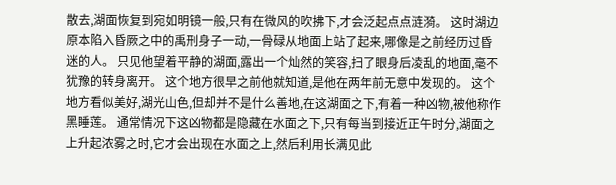散去,湖面恢复到宛如明镜一般,只有在微风的吹拂下,才会泛起点点涟漪。 这时湖边原本陷入昏厥之中的禹刑身子一动,一骨碌从地面上站了起来,哪像是之前经历过昏迷的人。 只见他望着平静的湖面,露出一个灿然的笑容,扫了眼身后凌乱的地面,毫不犹豫的转身离开。 这个地方很早之前他就知道,是他在两年前无意中发现的。 这个地方看似美好,湖光山色,但却并不是什么善地,在这湖面之下,有着一种凶物,被他称作黑睡莲。 通常情况下这凶物都是隐藏在水面之下,只有每当到接近正午时分,湖面之上升起浓雾之时,它才会出现在水面之上,然后利用长满见此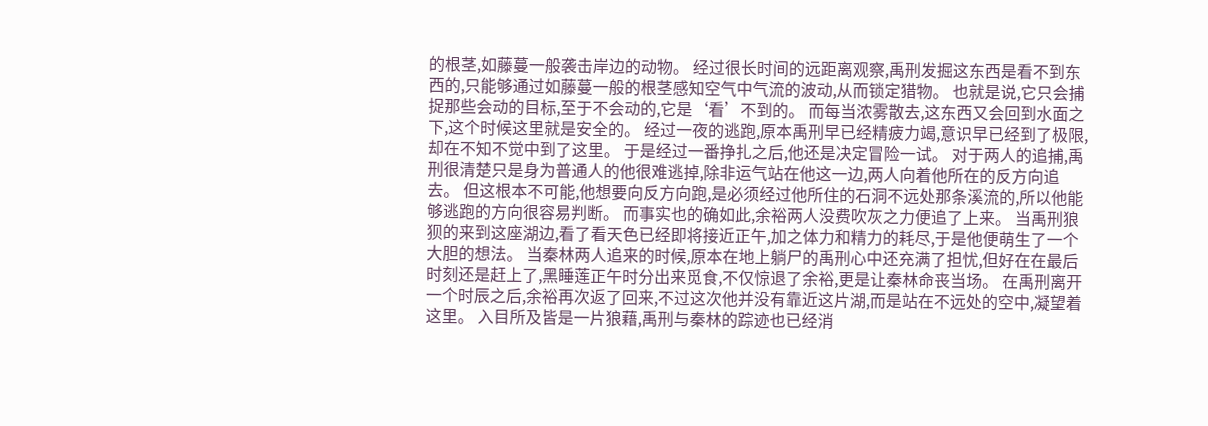的根茎,如藤蔓一般袭击岸边的动物。 经过很长时间的远距离观察,禹刑发掘这东西是看不到东西的,只能够通过如藤蔓一般的根茎感知空气中气流的波动,从而锁定猎物。 也就是说,它只会捕捉那些会动的目标,至于不会动的,它是‘看’不到的。 而每当浓雾散去,这东西又会回到水面之下,这个时候这里就是安全的。 经过一夜的逃跑,原本禹刑早已经精疲力竭,意识早已经到了极限,却在不知不觉中到了这里。 于是经过一番挣扎之后,他还是决定冒险一试。 对于两人的追捕,禹刑很清楚只是身为普通人的他很难逃掉,除非运气站在他这一边,两人向着他所在的反方向追去。 但这根本不可能,他想要向反方向跑,是必须经过他所住的石洞不远处那条溪流的,所以他能够逃跑的方向很容易判断。 而事实也的确如此,余裕两人没费吹灰之力便追了上来。 当禹刑狼狈的来到这座湖边,看了看天色已经即将接近正午,加之体力和精力的耗尽,于是他便萌生了一个大胆的想法。 当秦林两人追来的时候,原本在地上躺尸的禹刑心中还充满了担忧,但好在在最后时刻还是赶上了,黑睡莲正午时分出来觅食,不仅惊退了余裕,更是让秦林命丧当场。 在禹刑离开一个时辰之后,余裕再次返了回来,不过这次他并没有靠近这片湖,而是站在不远处的空中,凝望着这里。 入目所及皆是一片狼藉,禹刑与秦林的踪迹也已经消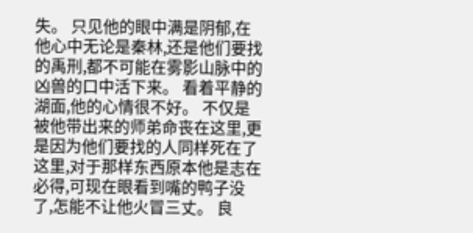失。 只见他的眼中满是阴郁,在他心中无论是秦林,还是他们要找的禹刑,都不可能在雾影山脉中的凶兽的口中活下来。 看着平静的湖面,他的心情很不好。 不仅是被他带出来的师弟命丧在这里,更是因为他们要找的人同样死在了这里,对于那样东西原本他是志在必得,可现在眼看到嘴的鸭子没了,怎能不让他火冒三丈。 良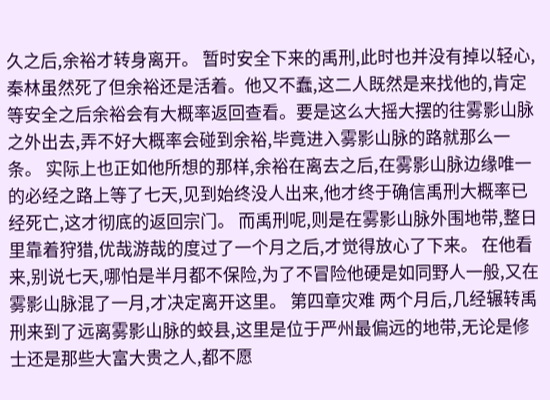久之后,余裕才转身离开。 暂时安全下来的禹刑,此时也并没有掉以轻心,秦林虽然死了但余裕还是活着。他又不蠢,这二人既然是来找他的,肯定等安全之后余裕会有大概率返回查看。要是这么大摇大摆的往雾影山脉之外出去,弄不好大概率会碰到余裕,毕竟进入雾影山脉的路就那么一条。 实际上也正如他所想的那样,余裕在离去之后,在雾影山脉边缘唯一的必经之路上等了七天,见到始终没人出来,他才终于确信禹刑大概率已经死亡,这才彻底的返回宗门。 而禹刑呢,则是在雾影山脉外围地带,整日里靠着狩猎,优哉游哉的度过了一个月之后,才觉得放心了下来。 在他看来,别说七天,哪怕是半月都不保险,为了不冒险他硬是如同野人一般,又在雾影山脉混了一月,才决定离开这里。 第四章灾难 两个月后,几经辗转禹刑来到了远离雾影山脉的蛟县,这里是位于严州最偏远的地带,无论是修士还是那些大富大贵之人,都不愿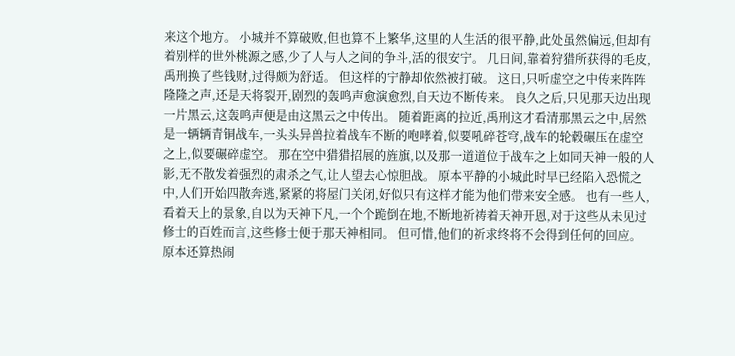来这个地方。 小城并不算破败,但也算不上繁华,这里的人生活的很平静,此处虽然偏远,但却有着别样的世外桃源之感,少了人与人之间的争斗,活的很安宁。 几日间,靠着狩猎所获得的毛皮,禹刑换了些钱财,过得颇为舒适。 但这样的宁静却依然被打破。 这日,只听虚空之中传来阵阵隆隆之声,还是天将裂开,剧烈的轰鸣声愈演愈烈,自天边不断传来。 良久之后,只见那天边出现一片黑云,这轰鸣声便是由这黑云之中传出。 随着距离的拉近,禹刑这才看清那黑云之中,居然是一辆辆青铜战车,一头头异兽拉着战车不断的咆哮着,似要吼碎苍穹,战车的轮毂碾压在虚空之上,似要碾碎虚空。 那在空中猎猎招展的旌旗,以及那一道道位于战车之上如同天神一般的人影,无不散发着强烈的肃杀之气,让人望去心惊胆战。 原本平静的小城此时早已经陷入恐慌之中,人们开始四散奔逃,紧紧的将屋门关闭,好似只有这样才能为他们带来安全感。 也有一些人,看着天上的景象,自以为天神下凡,一个个跪倒在地,不断地祈祷着天神开恩,对于这些从未见过修士的百姓而言,这些修士便于那天神相同。 但可惜,他们的祈求终将不会得到任何的回应。 原本还算热闹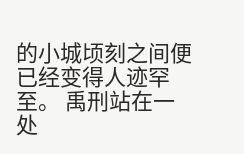的小城顷刻之间便已经变得人迹罕至。 禹刑站在一处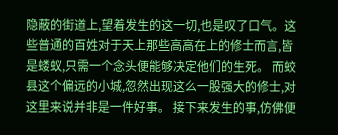隐蔽的街道上,望着发生的这一切,也是叹了口气。这些普通的百姓对于天上那些高高在上的修士而言,皆是蝼蚁,只需一个念头便能够决定他们的生死。 而蛟县这个偏远的小城,忽然出现这么一股强大的修士,对这里来说并非是一件好事。 接下来发生的事,仿佛便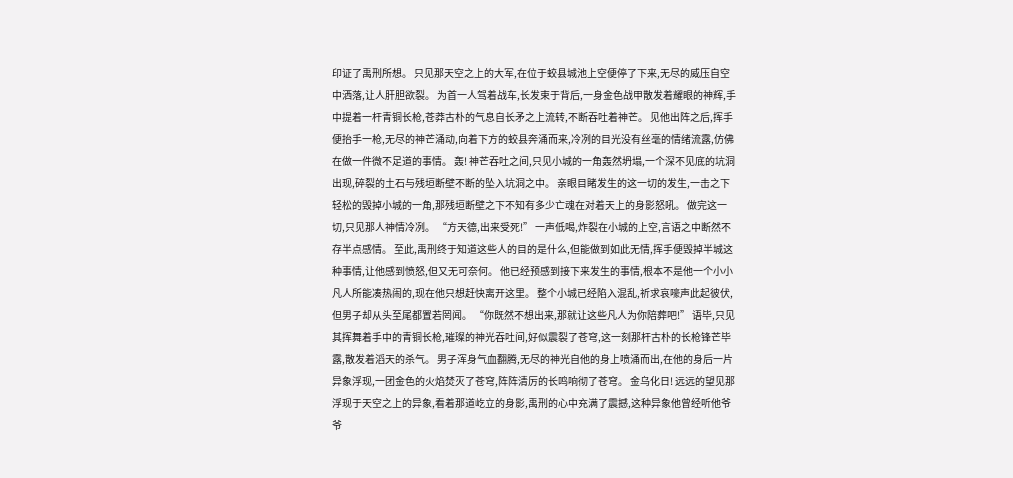印证了禹刑所想。 只见那天空之上的大军,在位于蛟县城池上空便停了下来,无尽的威压自空中洒落,让人肝胆欲裂。 为首一人驾着战车,长发束于背后,一身金色战甲散发着耀眼的神辉,手中提着一杆青铜长枪,苍莽古朴的气息自长矛之上流转,不断吞吐着神芒。 见他出阵之后,挥手便抬手一枪,无尽的神芒涌动,向着下方的蛟县奔涌而来,冷冽的目光没有丝毫的情绪流露,仿佛在做一件微不足道的事情。 轰! 神芒吞吐之间,只见小城的一角轰然坍塌,一个深不见底的坑洞出现,碎裂的土石与残垣断壁不断的坠入坑洞之中。 亲眼目睹发生的这一切的发生,一击之下轻松的毁掉小城的一角,那残垣断壁之下不知有多少亡魂在对着天上的身影怒吼。 做完这一切,只见那人神情冷冽。 “方天德,出来受死!” 一声低喝,炸裂在小城的上空,言语之中断然不存半点感情。 至此,禹刑终于知道这些人的目的是什么,但能做到如此无情,挥手便毁掉半城这种事情,让他感到愤怒,但又无可奈何。 他已经预感到接下来发生的事情,根本不是他一个小小凡人所能凑热闹的,现在他只想赶快离开这里。 整个小城已经陷入混乱,祈求哀嚎声此起彼伏,但男子却从头至尾都置若罔闻。 “你既然不想出来,那就让这些凡人为你陪葬吧!” 语毕,只见其挥舞着手中的青铜长枪,璀璨的神光吞吐间,好似震裂了苍穹,这一刻那杆古朴的长枪锋芒毕露,散发着滔天的杀气。 男子浑身气血翻腾,无尽的神光自他的身上喷涌而出,在他的身后一片异象浮现,一团金色的火焰焚灭了苍穹,阵阵清厉的长鸣响彻了苍穹。 金乌化日! 远远的望见那浮现于天空之上的异象,看着那道屹立的身影,禹刑的心中充满了震撼,这种异象他曾经听他爷爷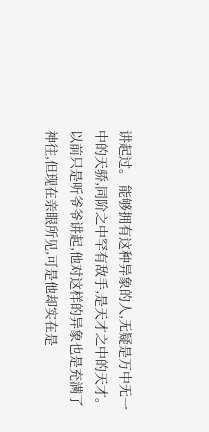讲起过。 能够拥有这种异象的人,无疑是万中无一中的天骄,同阶之中罕有敌手,是天才之中的天才。 以前只是听爷爷讲起,他对这样的异象也是充满了神往,但现在亲眼所见,可是他却实在是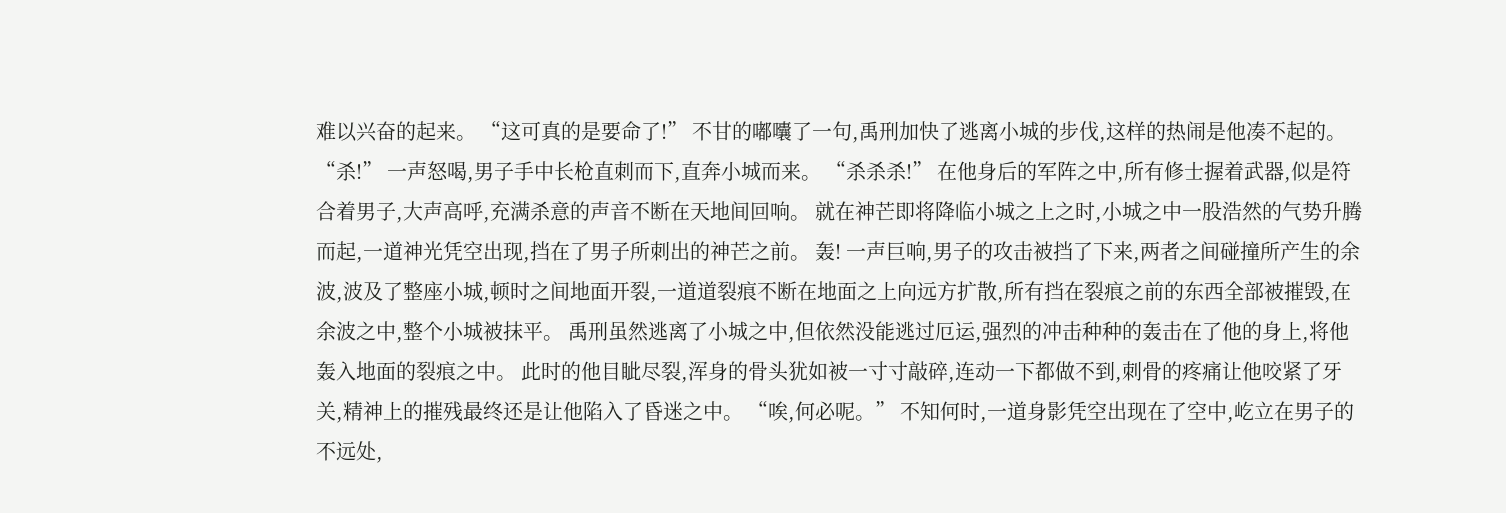难以兴奋的起来。 “这可真的是要命了!” 不甘的嘟囔了一句,禹刑加快了逃离小城的步伐,这样的热闹是他凑不起的。 “杀!” 一声怒喝,男子手中长枪直刺而下,直奔小城而来。 “杀杀杀!” 在他身后的军阵之中,所有修士握着武器,似是符合着男子,大声高呼,充满杀意的声音不断在天地间回响。 就在神芒即将降临小城之上之时,小城之中一股浩然的气势升腾而起,一道神光凭空出现,挡在了男子所刺出的神芒之前。 轰! 一声巨响,男子的攻击被挡了下来,两者之间碰撞所产生的余波,波及了整座小城,顿时之间地面开裂,一道道裂痕不断在地面之上向远方扩散,所有挡在裂痕之前的东西全部被摧毁,在余波之中,整个小城被抹平。 禹刑虽然逃离了小城之中,但依然没能逃过厄运,强烈的冲击种种的轰击在了他的身上,将他轰入地面的裂痕之中。 此时的他目眦尽裂,浑身的骨头犹如被一寸寸敲碎,连动一下都做不到,刺骨的疼痛让他咬紧了牙关,精神上的摧残最终还是让他陷入了昏迷之中。 “唉,何必呢。” 不知何时,一道身影凭空出现在了空中,屹立在男子的不远处,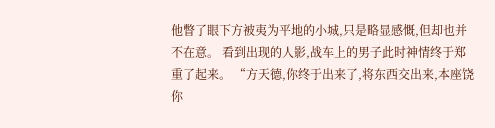他瞥了眼下方被夷为平地的小城,只是略显感慨,但却也并不在意。 看到出现的人影,战车上的男子此时神情终于郑重了起来。 “方天德,你终于出来了,将东西交出来,本座饶你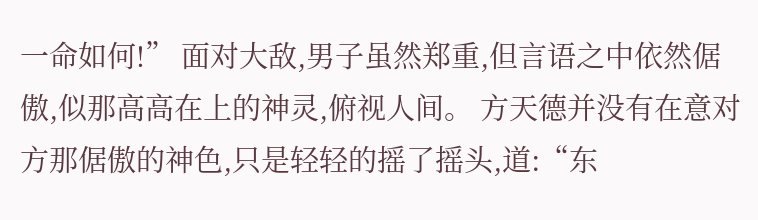一命如何!” 面对大敌,男子虽然郑重,但言语之中依然倨傲,似那高高在上的神灵,俯视人间。 方天德并没有在意对方那倨傲的神色,只是轻轻的摇了摇头,道:“东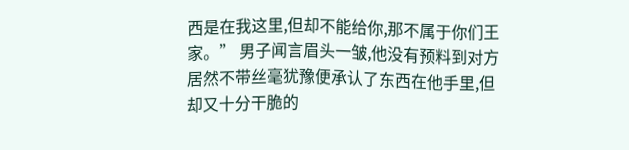西是在我这里,但却不能给你,那不属于你们王家。” 男子闻言眉头一皱,他没有预料到对方居然不带丝毫犹豫便承认了东西在他手里,但却又十分干脆的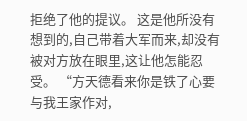拒绝了他的提议。 这是他所没有想到的,自己带着大军而来,却没有被对方放在眼里,这让他怎能忍受。 “方天德看来你是铁了心要与我王家作对,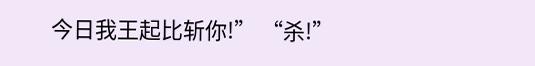今日我王起比斩你!” “杀!”